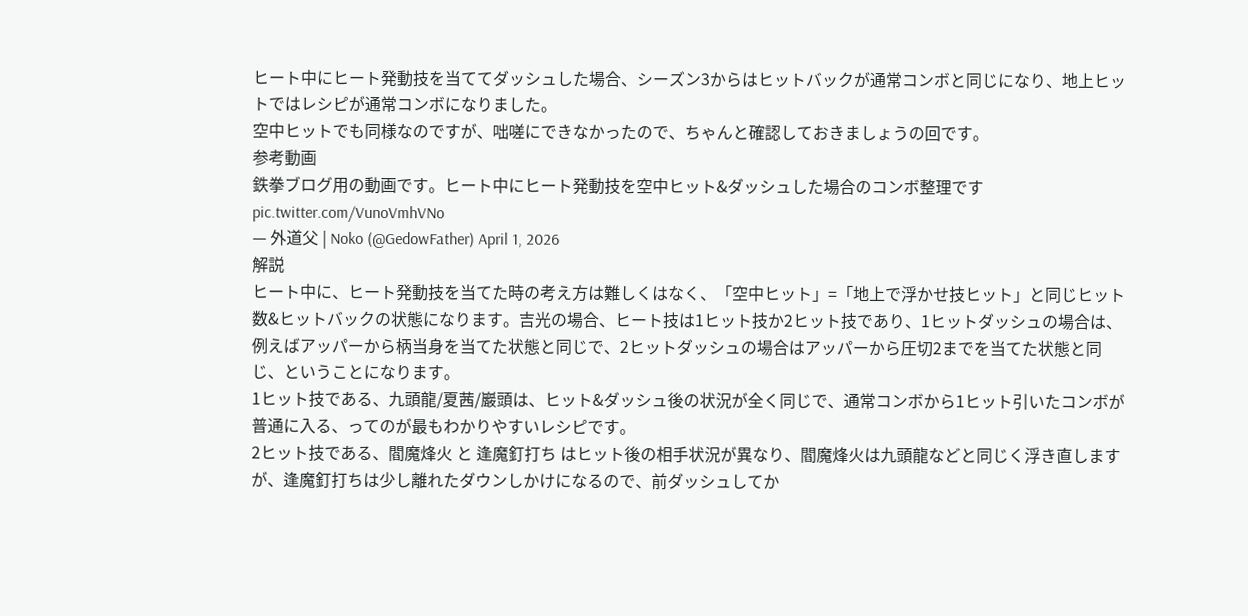ヒート中にヒート発動技を当ててダッシュした場合、シーズン3からはヒットバックが通常コンボと同じになり、地上ヒットではレシピが通常コンボになりました。
空中ヒットでも同様なのですが、咄嗟にできなかったので、ちゃんと確認しておきましょうの回です。
参考動画
鉄拳ブログ用の動画です。ヒート中にヒート発動技を空中ヒット&ダッシュした場合のコンボ整理です pic.twitter.com/VunoVmhVNo
— 外道父 | Noko (@GedowFather) April 1, 2026
解説
ヒート中に、ヒート発動技を当てた時の考え方は難しくはなく、「空中ヒット」=「地上で浮かせ技ヒット」と同じヒット数&ヒットバックの状態になります。吉光の場合、ヒート技は1ヒット技か2ヒット技であり、1ヒットダッシュの場合は、例えばアッパーから柄当身を当てた状態と同じで、2ヒットダッシュの場合はアッパーから圧切2までを当てた状態と同じ、ということになります。
1ヒット技である、九頭龍/夏茜/巖頭は、ヒット&ダッシュ後の状況が全く同じで、通常コンボから1ヒット引いたコンボが普通に入る、ってのが最もわかりやすいレシピです。
2ヒット技である、閻魔烽火 と 逢魔釘打ち はヒット後の相手状況が異なり、閻魔烽火は九頭龍などと同じく浮き直しますが、逢魔釘打ちは少し離れたダウンしかけになるので、前ダッシュしてか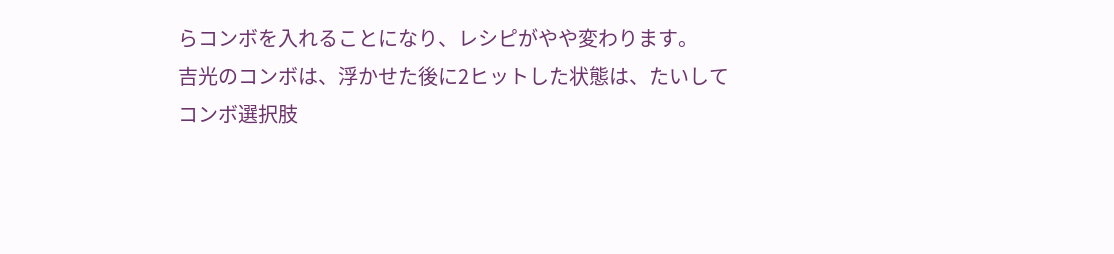らコンボを入れることになり、レシピがやや変わります。
吉光のコンボは、浮かせた後に2ヒットした状態は、たいしてコンボ選択肢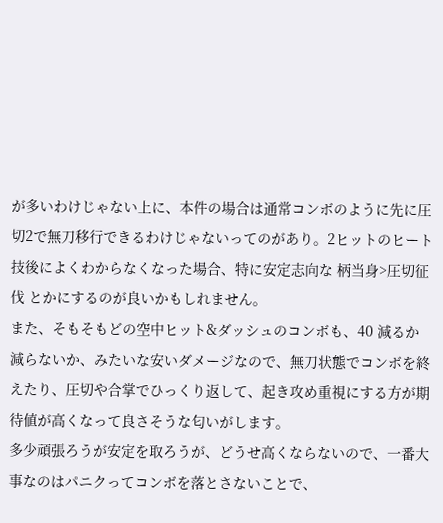が多いわけじゃない上に、本件の場合は通常コンボのように先に圧切2で無刀移行できるわけじゃないってのがあり。2ヒットのヒート技後によくわからなくなった場合、特に安定志向な 柄当身>圧切征伐 とかにするのが良いかもしれません。
また、そもそもどの空中ヒット&ダッシュのコンボも、40 減るか減らないか、みたいな安いダメージなので、無刀状態でコンボを終えたり、圧切や合掌でひっくり返して、起き攻め重視にする方が期待値が高くなって良さそうな匂いがします。
多少頑張ろうが安定を取ろうが、どうせ高くならないので、一番大事なのはパニクってコンボを落とさないことで、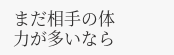まだ相手の体力が多いなら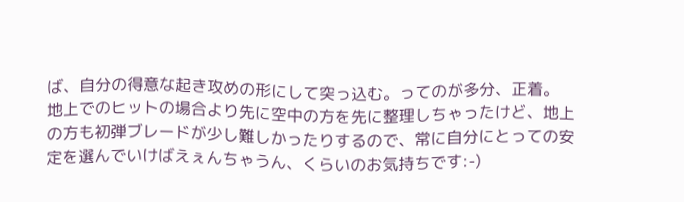ば、自分の得意な起き攻めの形にして突っ込む。ってのが多分、正着。
地上でのヒットの場合より先に空中の方を先に整理しちゃったけど、地上の方も初弾ブレードが少し難しかったりするので、常に自分にとっての安定を選んでいけばえぇんちゃうん、くらいのお気持ちです:-)